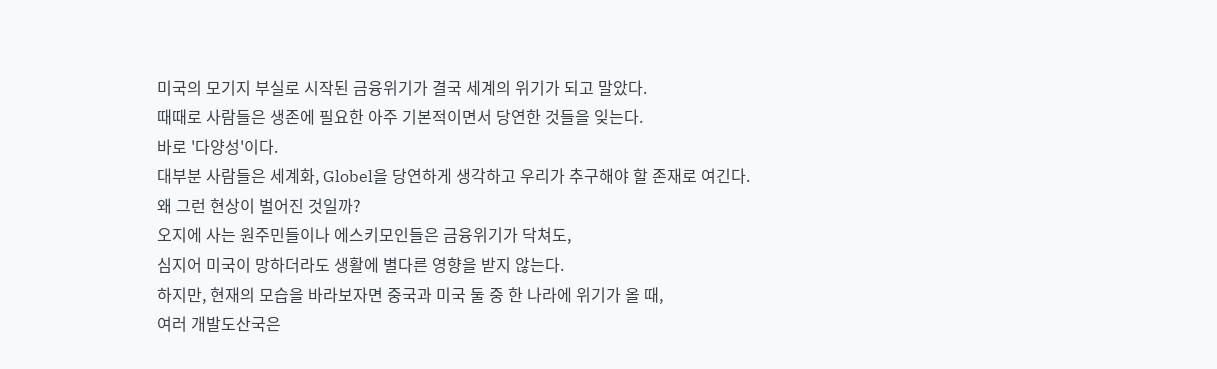미국의 모기지 부실로 시작된 금융위기가 결국 세계의 위기가 되고 말았다.
때때로 사람들은 생존에 필요한 아주 기본적이면서 당연한 것들을 잊는다.
바로 '다양성'이다.
대부분 사람들은 세계화, Globel을 당연하게 생각하고 우리가 추구해야 할 존재로 여긴다.
왜 그런 현상이 벌어진 것일까?
오지에 사는 원주민들이나 에스키모인들은 금융위기가 닥쳐도,
심지어 미국이 망하더라도 생활에 별다른 영향을 받지 않는다.
하지만, 현재의 모습을 바라보자면 중국과 미국 둘 중 한 나라에 위기가 올 때,
여러 개발도산국은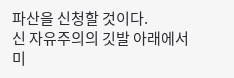파산을 신청할 것이다.
신 자유주의의 깃발 아래에서 미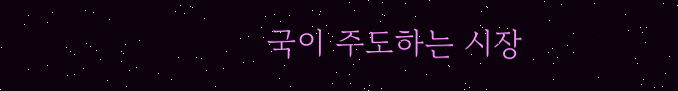국이 주도하는 시장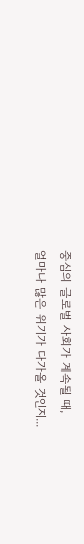중심의 글로벌 사회가 계속될 때,
얼마나 많은 위기가 다가올 것인지...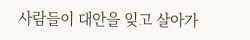사람들이 대안을 잊고 살아가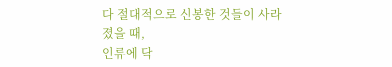다 절대적으로 신봉한 것들이 사라졌을 때,
인류에 닥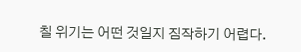칠 위기는 어떤 것일지 짐작하기 어렵다.